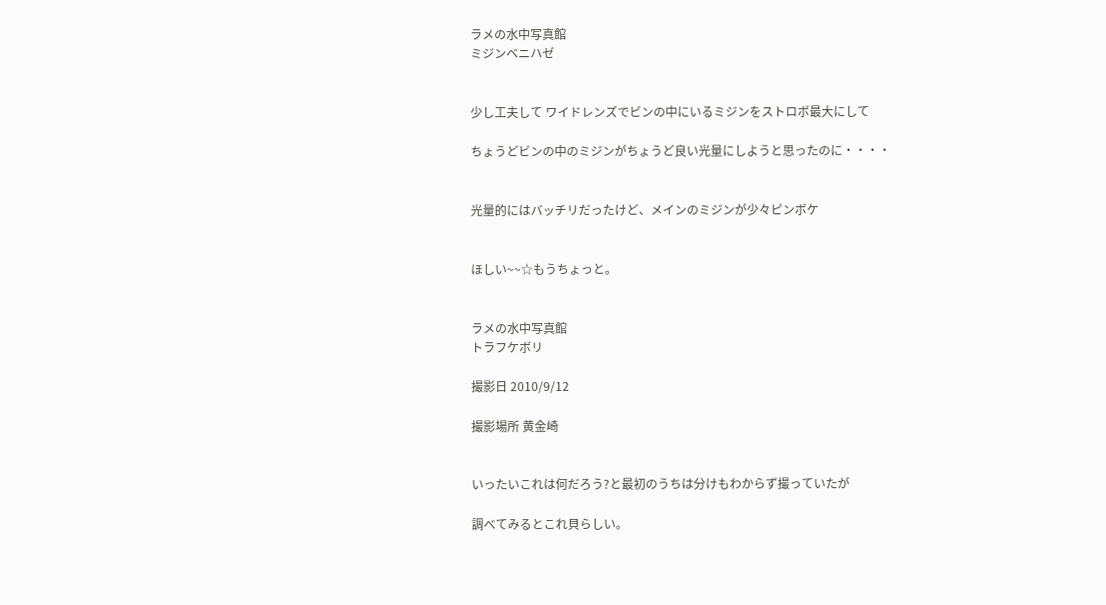ラメの水中写真館
ミジンベニハゼ


少し工夫して ワイドレンズでビンの中にいるミジンをストロボ最大にして

ちょうどビンの中のミジンがちょうど良い光量にしようと思ったのに・・・・


光量的にはバッチリだったけど、メインのミジンが少々ピンボケ


ほしい~~☆もうちょっと。


ラメの水中写真館
トラフケボリ

撮影日 2010/9/12

撮影場所 黄金崎


いったいこれは何だろう?と最初のうちは分けもわからず撮っていたが

調べてみるとこれ貝らしい。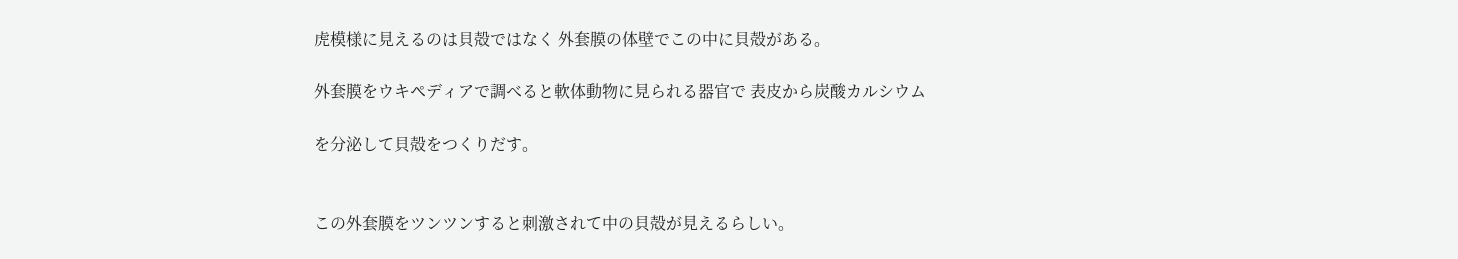虎模様に見えるのは貝殻ではなく 外套膜の体壁でこの中に貝殻がある。

外套膜をウキペディアで調べると軟体動物に見られる器官で 表皮から炭酸カルシウム

を分泌して貝殻をつくりだす。


この外套膜をツンツンすると刺激されて中の貝殻が見えるらしい。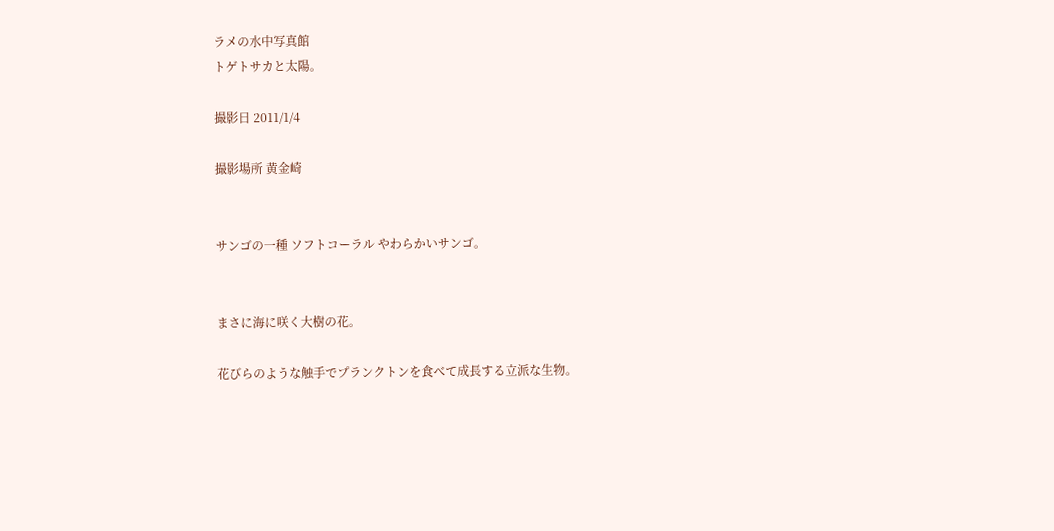ラメの水中写真館
トゲトサカと太陽。

撮影日 2011/1/4

撮影場所 黄金崎


サンゴの一種 ソフトコーラル やわらかいサンゴ。


まさに海に咲く大樹の花。

花びらのような触手でプランクトンを食べて成長する立派な生物。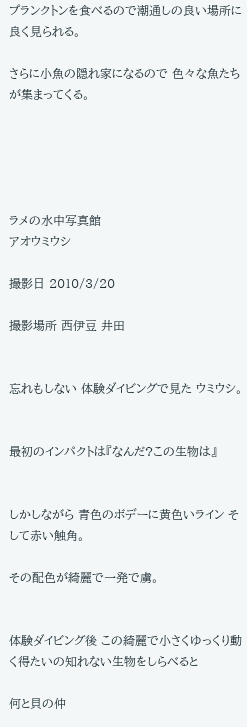プランクトンを食べるので潮通しの良い場所に良く見られる。

さらに小魚の隠れ家になるので 色々な魚たちが集まってくる。





ラメの水中写真館
アオウミウシ

撮影日 2010/3/20

撮影場所 西伊豆 井田


忘れもしない 体験ダイビングで見た ウミウシ。


最初のインパクトは『なんだ?この生物は』


しかしながら 青色のボデーに黄色いライン そして赤い触角。

その配色が綺麗で一発で虜。


体験ダイビング後 この綺麗で小さくゆっくり動く得たいの知れない生物をしらべると

何と貝の仲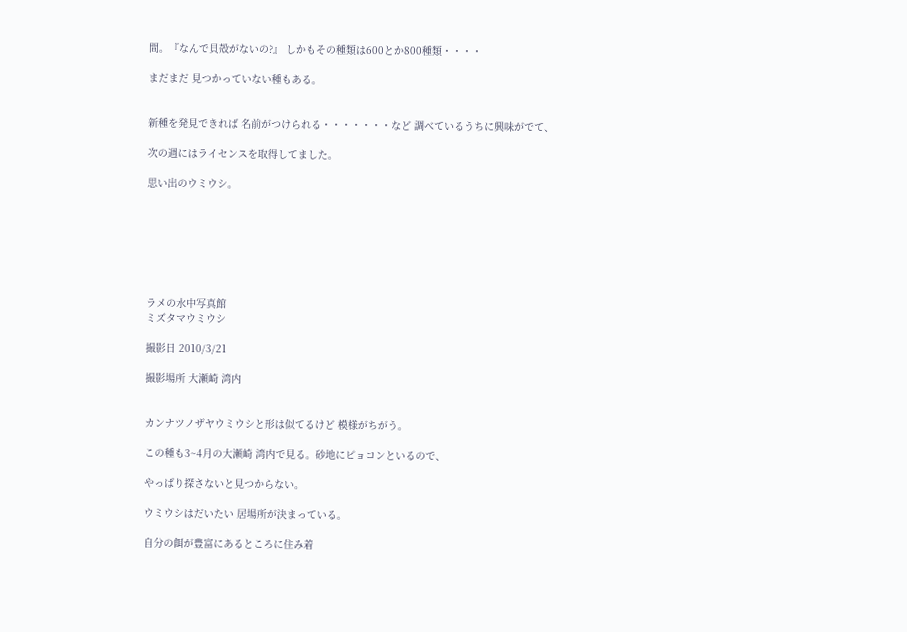間。『なんで貝殻がないの?』 しかもその種類は600とか800種類・・・・

まだまだ 見つかっていない種もある。


新種を発見できれば 名前がつけられる・・・・・・・など 調べているうちに興味がでて、

次の週にはライセンスを取得してました。

思い出のウミウシ。







ラメの水中写真館
ミズタマウミウシ

撮影日 2010/3/21

撮影場所 大瀬崎 湾内


カンナツノザヤウミウシと形は似てるけど 模様がちがう。

この種も3~4月の大瀬崎 湾内で見る。砂地にピョコンといるので、

やっぱり探さないと見つからない。

ウミウシはだいたい 居場所が決まっている。

自分の餌が豊富にあるところに住み着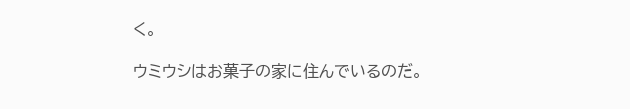く。

ウミウシはお菓子の家に住んでいるのだ。